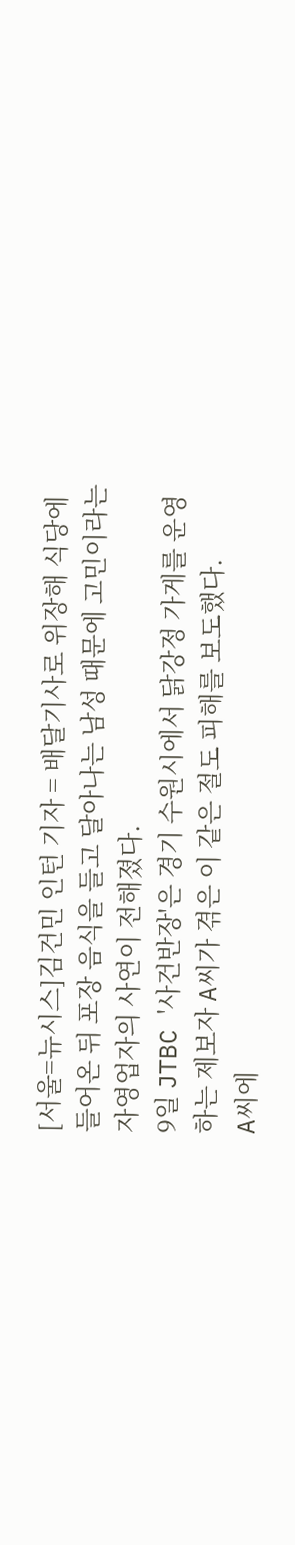[서울=뉴시스]김건민 인턴 기자 = 배달기사로 위장해 식당에 들어온 뒤 포장 음식을 들고 달아나는 남성 때문에 고민이라는 자영업자의 사연이 전해졌다.
9일 JTBC '사건반장'은 경기 수원시에서 닭강정 가게를 운영하는 제보자 A씨가 겪은 이 같은 절도 피해를 보도했다.
A씨에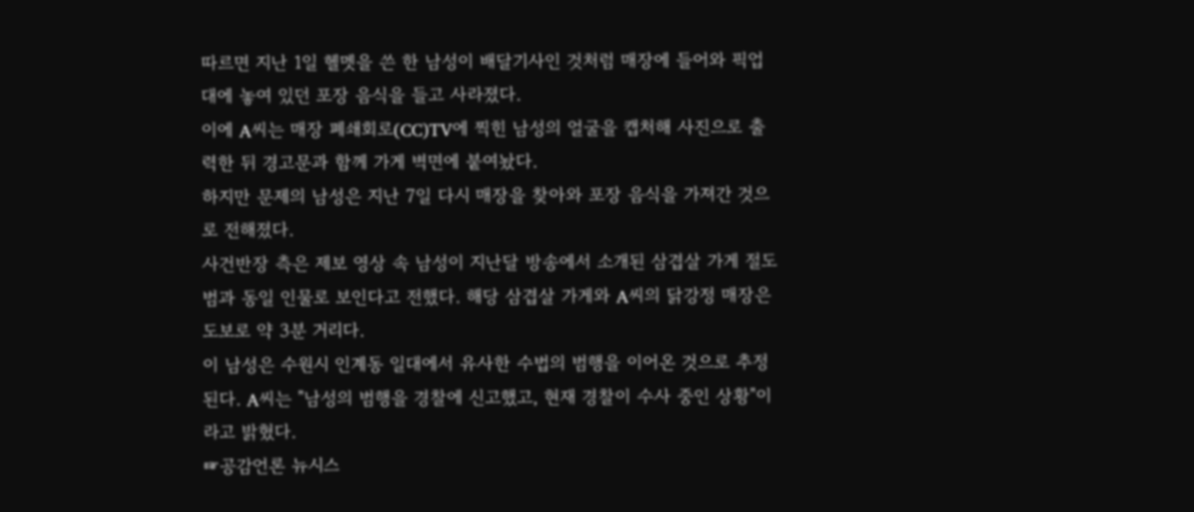따르면 지난 1일 헬멧을 쓴 한 남성이 배달기사인 것처럼 매장에 들어와 픽업대에 놓여 있던 포장 음식을 들고 사라졌다.
이에 A씨는 매장 폐쇄회로(CC)TV에 찍힌 남성의 얼굴을 캡처해 사진으로 출력한 뒤 경고문과 함께 가게 벽면에 붙여놨다.
하지만 문제의 남성은 지난 7일 다시 매장을 찾아와 포장 음식을 가져간 것으로 전해졌다.
사건반장 측은 제보 영상 속 남성이 지난달 방송에서 소개된 삼겹살 가게 절도범과 동일 인물로 보인다고 전했다. 해당 삼겹살 가게와 A씨의 닭강정 매장은 도보로 약 3분 거리다.
이 남성은 수원시 인계동 일대에서 유사한 수법의 범행을 이어온 것으로 추정된다. A씨는 "남성의 범행을 경찰에 신고했고, 현재 경찰이 수사 중인 상황"이라고 밝혔다.
☞공감언론 뉴시스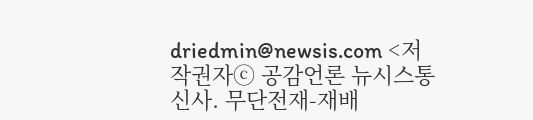driedmin@newsis.com <저작권자ⓒ 공감언론 뉴시스통신사. 무단전재-재배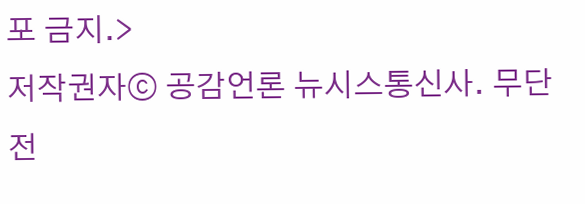포 금지.>
저작권자ⓒ 공감언론 뉴시스통신사. 무단전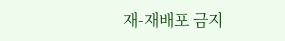재-재배포 금지